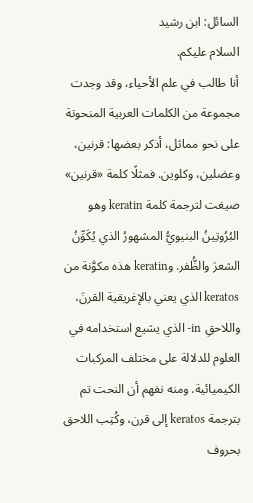السائل: ابن رشيد
السلام عليكم.
أنا طالب في علم الأحياء، وقد وجدت مجموعة من الكلمات العربية المنحوتة على نحو مماثل، أذكر بعضها: قرنين، وعضلين، وكلوين. فمثلًا كلمة «قرنين» صيغت لترجمة كلمة keratin وهو البُرُوتِينُ البنيويُّ المشهورُ الذي يُكَوِّنُ الشعرَ والظُّفر. وkeratin هذه مكوَّنة من keratos الذي يعني بالإغريقية القرنَ، واللاحقِ in- الذي يشيع استخدامه في العلوم للدلالة على مختلف المركبات الكيميائية. ومنه نفهم أن النحت تم بترجمة keratos إلى قرن، وكُتِب اللاحق بحروف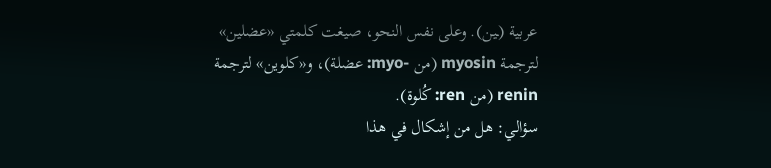عربية (ـين). وعلى نفس النحو، صيغت كلمتي «عضلين» لترجمة myosin (من -myo: عضلة)، و«كلوين» لترجمة renin (من ren: كُلوة).
سؤالي: هل من إشكال في هذا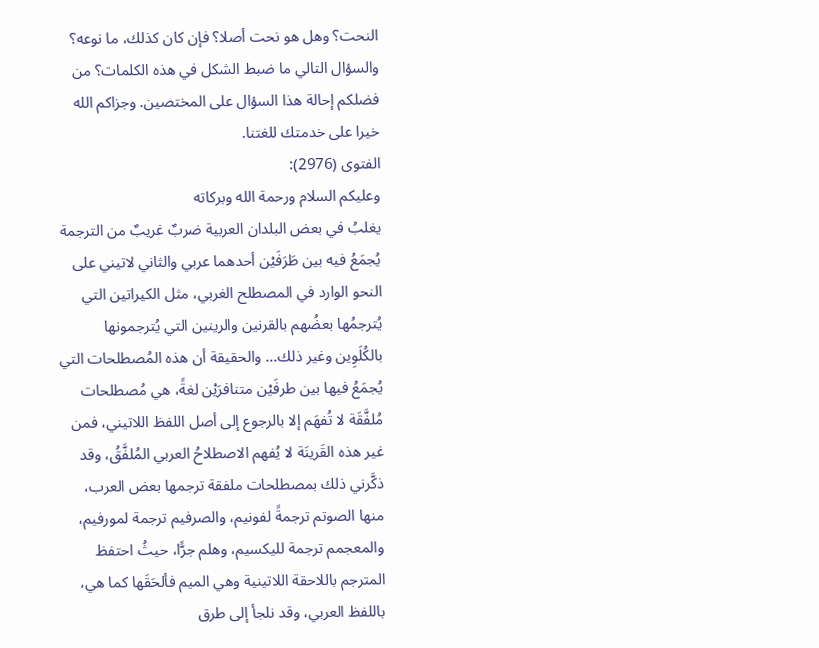النحت؟ وهل هو نحت أصلا؟ فإن كان كذلك، ما نوعه؟ والسؤال التالي ما ضبط الشكل في هذه الكلمات؟ من فضلكم إحالة هذا السؤال على المختصين. وجزاكم الله خيرا على خدمتك للغتنا.
الفتوى (2976):
وعليكم السلام ورحمة الله وبركاته
يغلبُ في بعض البلدان العربية ضربٌ غريبٌ من الترجمة يُجمَعُ فيه بين طَرَفَيْن أحدهما عربي والثاني لاتيني على النحو الوارد في المصطلح الغربي، مثل الكيراتين التي يُترجمُها بعضُهم بالقرنين والرينين التي يُترجمونها بالكُلَوِين وغير ذلك… والحقيقة أن هذه المُصطلحات التي يُجمَعُ فيها بين طرفَيْن متنافرَيْن لغةً، هي مُصطلحات مُلفَّقَة لا تُفهَم إلا بالرجوع إلى أصل اللفظ اللاتيني، فمن غير هذه القَرينَة لا يُفهم الاصطلاحُ العربي المُلفَّقُ، وقد ذكَّرني ذلك بمصطلحات ملفقة ترجمها بعض العرب، منها الصوتم ترجمةً لفونيم، والصرفيم ترجمة لمورفيم، والمعجمم ترجمة لليكسيم، وهلم جرًّا، حيثُ احتفظ المترجم باللاحقة اللاتينية وهي الميم فألحَقَها كما هي، باللفظ العربي، وقد نلجأ إلى طرق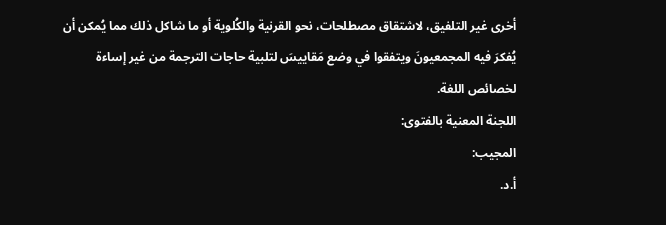أخرى غير التلفيق، لاشتقاق مصطلحات، نحو القرنية والكُلوية أو ما شاكل ذلك مما يُمكن أن يُفكرَ فيه المجمعيونَ ويتفقوا في وضع مَقاييسَ لتلبية حاجات الترجمة من غير إساءة لخصائص اللغة.
اللجنة المعنية بالفتوى:
المجيب:
أ.د.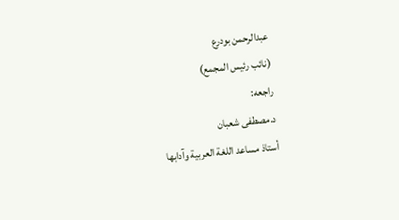عبدالرحمن بودرع
(نائب رئيس المجمع)
راجعه:
د.مصطفى شعبان
أستاذ مساعد اللغة العربية وآدابها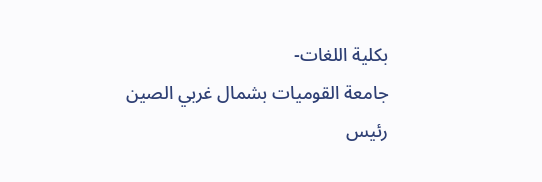بكلية اللغات-
جامعة القوميات بشمال غربي الصين
رئيس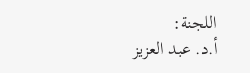اللجنة:
أ.د. عبد العزيز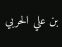بن علي الحربي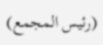(رئيس المجمع)